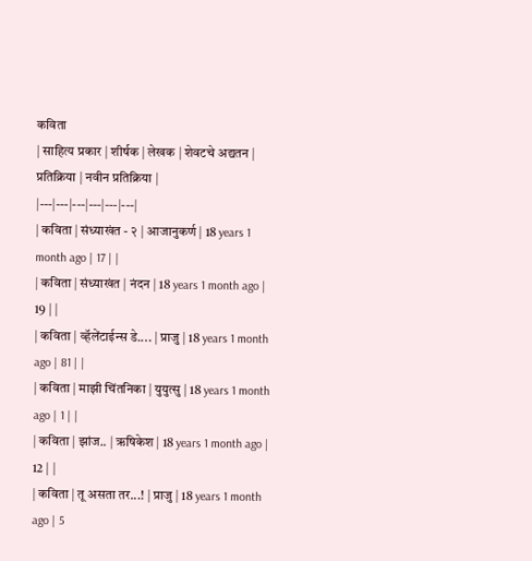कविता
| साहित्य प्रकार | शीर्षक | लेखक | शेवटचे अद्यतन | प्रतिक्रिया | नवीन प्रतिक्रिया |
|---|---|---|---|---|---|
| कविता | संध्याखंत - २ | आजानुकर्ण | 18 years 1 month ago | 17 | |
| कविता | संध्याखंत | नंदन | 18 years 1 month ago | 19 | |
| कविता | व्हॅलेंटाईन्स डे.... | प्राजु | 18 years 1 month ago | 81 | |
| कविता | माझी चिंतनिका | युयुत्सु | 18 years 1 month ago | 1 | |
| कविता | झांज.. | ऋषिकेश | 18 years 1 month ago | 12 | |
| कविता | तू असता तर...! | प्राजु | 18 years 1 month ago | 5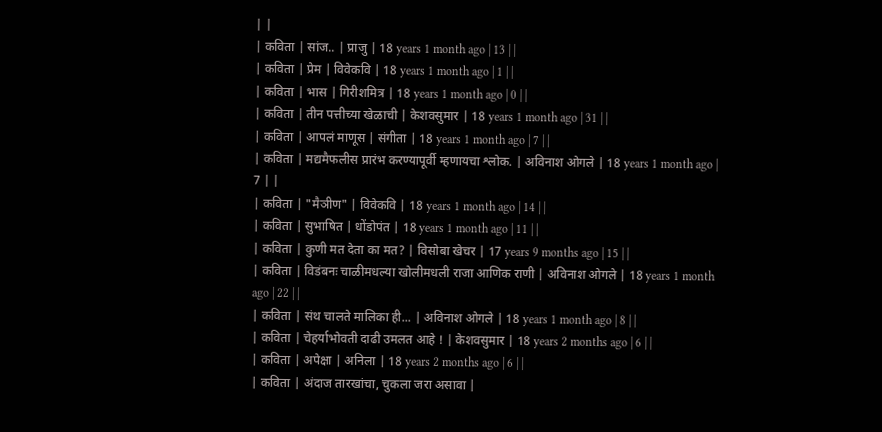| |
| कविता | सांज.. | प्राजु | 18 years 1 month ago | 13 | |
| कविता | प्रेम | विवेकवि | 18 years 1 month ago | 1 | |
| कविता | भास | गिरीशमित्र | 18 years 1 month ago | 0 | |
| कविता | तीन पत्तीच्या खेळाची | केशवसुमार | 18 years 1 month ago | 31 | |
| कविता | आपलं माणूस | संगीता | 18 years 1 month ago | 7 | |
| कविता | मद्यमैफलीस प्रारंभ करण्यापूर्वी म्हणायचा श्लोक. | अविनाश ओगले | 18 years 1 month ago | 7 | |
| कविता | "मैञीण" | विवेकवि | 18 years 1 month ago | 14 | |
| कविता | सुभाषित | धोंडोपंत | 18 years 1 month ago | 11 | |
| कविता | कुणी मत देता का मत? | विसोबा खेचर | 17 years 9 months ago | 15 | |
| कविता | विडंबनः चाळीमधल्या खोलीमधली राजा आणिक राणी | अविनाश ओगले | 18 years 1 month ago | 22 | |
| कविता | संथ चालते मालिका ही... | अविनाश ओगले | 18 years 1 month ago | 8 | |
| कविता | चेहर्याभोवती दाढी उमलत आहे ! | केशवसुमार | 18 years 2 months ago | 6 | |
| कविता | अपेक्षा | अनिला | 18 years 2 months ago | 6 | |
| कविता | अंदाज तारखांचा, चुकला जरा असावा |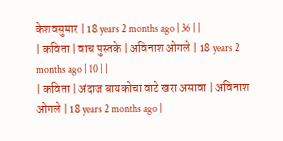केशवसुमार | 18 years 2 months ago | 36 | |
| कविता | वाच पुस्तके | अविनाश ओगले | 18 years 2 months ago | 10 | |
| कविता | अंदाज बायकोचा वाटे खरा असावा | अविनाश ओगले | 18 years 2 months ago |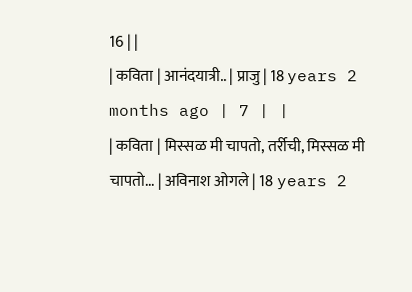16 | |
| कविता | आनंदयात्री.. | प्राजु | 18 years 2 months ago | 7 | |
| कविता | मिस्सळ मी चापतो, तर्रीची, मिस्सळ मी चापतो... | अविनाश ओगले | 18 years 2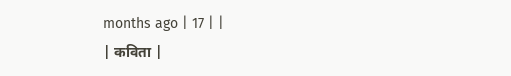months ago | 17 | |
| कविता |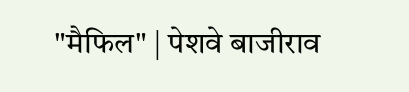"मैफिल" | पेशवे बाजीराव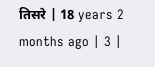तिसरे | 18 years 2 months ago | 3 |